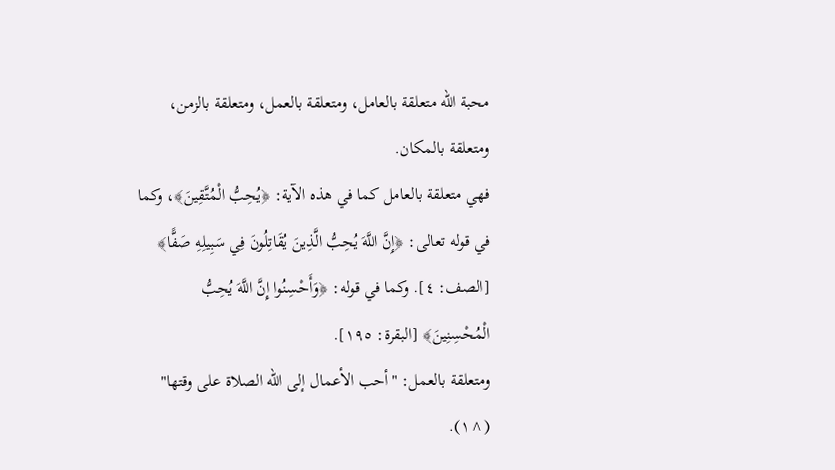محبة الله متعلقة بالعامل، ومتعلقة بالعمل، ومتعلقة بالزمن، ومتعلقة بالمكان.
فهي متعلقة بالعامل كما في هذه الآية: ﴿يُحِبُّ الْمُتَّقِينَ﴾، وكما في قوله تعالى: ﴿إِنَّ اللَّهَ يُحِبُّ الَّذِينَ يُقَاتِلُونَ فِي سَبِيلِهِ صَفًّا﴾ [الصف: ٤]. وكما في قوله: ﴿وَأَحْسِنُوا إِنَّ اللَّهَ يُحِبُّ الْمُحْسِنِينَ﴾ [البقرة: ١٩٥].
ومتعلقة بالعمل: "أحب الأعمال إلى الله الصلاة على وقتها" (^١).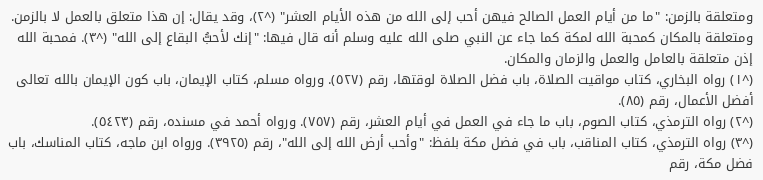ومتعلقة بالزمن: "ما من أيام العمل الصالح فيهن أحب إلى الله من هذه الأيام العشر" (^٢)، وقد يقال: إن هذا متعلق بالعمل لا بالزمن.
ومتعلقة بالمكان كمحبة الله لمكة كما جاء عن النبي صلى الله عليه وسلم أنه قال فيها: "إنك لأحبُّ البقاع إلى الله" (^٣). فمحبة الله إذن متعلقة بالعامل والعمل والزمان والمكان.
(^١) رواه البخاري، كتاب مواقيت الصلاة، باب فضل الصلاة لوقتها، رقم (٥٢٧). ورواه مسلم، كتاب الإيمان، باب كون الإيمان بالله تعالى أفضل الأعمال، رقم (٨٥).
(^٢) رواه الترمذي، كتاب الصوم، باب ما جاء في العمل في أيام العشر، رقم (٧٥٧). ورواه أحمد في مسنده، رقم (٥٤٢٣).
(^٣) رواه الترمذي، كتاب المناقب، باب في فضل مكة بلفظ: "وأحب أرض الله إلى الله"، رقم (٣٩٢٥). ورواه ابن ماجه، كتاب المناسك، باب فضل مكة، رقم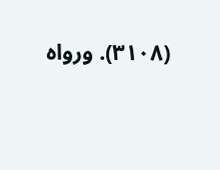(٣١٠٨). ورواه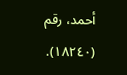أحمد، رقم (١٨٢٤٠).